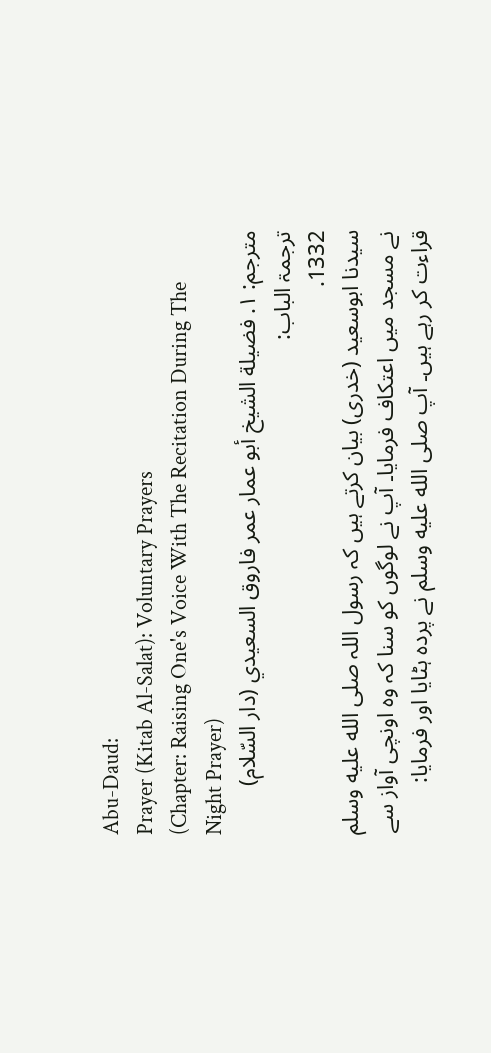Abu-Daud:
Prayer (Kitab Al-Salat): Voluntary Prayers
(Chapter: Raising One's Voice With The Recitation During The Night Prayer)
مترجم: ١. فضيلة الشيخ أبو عمار عمر فاروق السعيدي (دار السّلام)
ترجمۃ الباب:
1332.
سیدنا ابوسعید (خدری) بیان کرتے ہیں کہ رسول اللہ صلى الله عليه وسلم نے مسجد میں اعتکاف فرمایا۔ آپ نے لوگوں کو سنا کہ وہ اونچی آواز سے قراءت کر رہے ہیں۔ آپ صلى الله عليه وسلم نے پردہ ہٹایا اور فرمایا: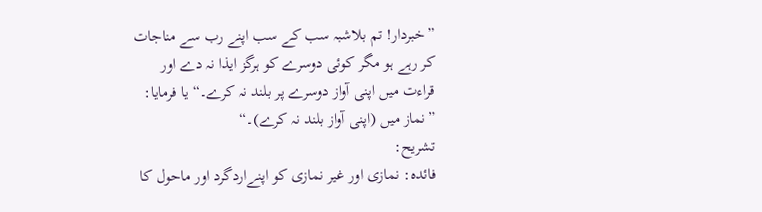”خبردار! تم بلاشبہ سب کے سب اپنے رب سے مناجات کر رہے ہو مگر کوئی دوسرے کو ہرگز ایذا نہ دے اور قراءت میں اپنی آواز دوسرے پر بلند نہ کرے۔“ یا فرمایا: ”نماز میں (اپنی آواز بلند نہ کرے)۔“
تشریح:
فائدہ: نمازی اور غیر نمازی کو اپنےاردگرد اور ماحول کا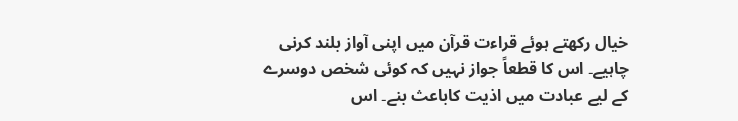خیال رکھتے ہوئے قراءت قرآن میں اپنی آواز بلند کرنی چاہیے۔ اس کا قطعاً جواز نہیں کہ کوئی شخص دوسرے کے لیے عبادت میں اذیت کاباعث بنے۔ اس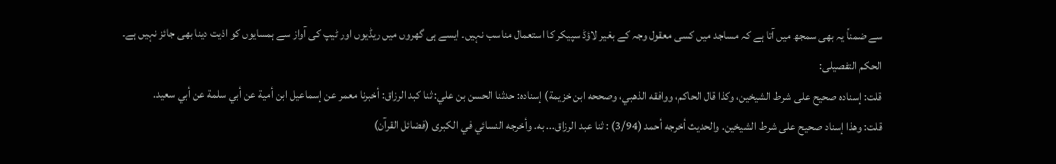سے ضمناً یہ بھی سمجھ میں آتا ہے کہ مساجد میں کسی معقول وجہ کے بغیر لاؤڈ سپیکر کا استعمال مناسب نہیں۔ ایسے ہی گھروں میں ریڈیوں اور ٹیپ کی آواز سے ہمسایوں کو اذیت دینا بھی جائز نہیں ہے۔
الحکم التفصیلی:
قلت: إسناده صحيح على شرط الشيخين، وكذا قال الحاكم، ووافقه الذهبي، وصححه ابن خزيمة) إسناده: حدثنا الحسن بن علي: ثنا كبد الرزاق: أخبرنا معمر عن إسماعيل ابن أمية عن أبي سلمة عن أبي سعيد.
قلت: وهذا إسناد صحيح على شرط الشيخين. والحديث أخرجه أحمد (3/94) : ثنا عبد الرزاق... به. وأخرجه النسائي في الكبرى (فضائل القرآن)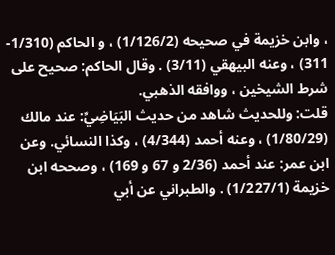، وابن خزيمة في صحيحه (1/126/2) ، و الحاكم (1/310- 311) ، وعنه البيهقي (3/11) . وقال الحاكم: صحيح على شرط الشيخين ، ووافقه الذهبي.
قلت: وللحديث شاهد من حديث البَيَاضِيِّ: عند مالك (1/80/29) ، وعنه أحمد (4/344) ، وكذا النسائي. وعن ابن عمر: عند أحمد (2/36 و 67 و 169) ، وصححه ابن خزيمة (1/227/1) . والطبراني عن أبي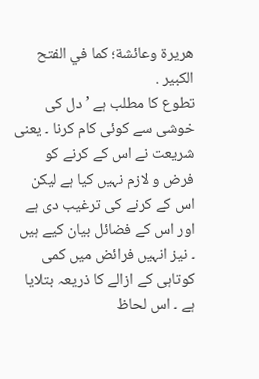هريرة وعائشة؛ كما في الفتح الكبير .
تطوع کا مطلب ہے ’ دل کی خوشی سے کوئی کام کرنا ۔ یعنی شریعت نے اس کے کرنے کو فرض و لازم نہیں کیا ہے لیکن اس کے کرنے کی ترغیب دی ہے اور اس کے فضائل بیان کیے ہیں ۔ نیز انہیں فرائض میں کمی کوتاہی کے ازالے کا ذریعہ بتلایا ہے ۔ اس لحاظ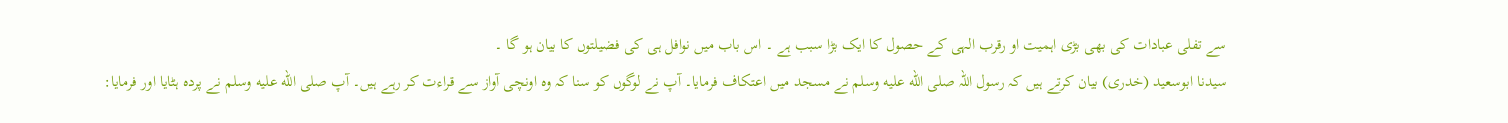سے تفلی عبادات کی بھی بڑی اہمیت او رقرب الہی کے حصول کا ایک بڑا سبب ہے ۔ اس باب میں نوافل ہی کی فضیلتوں کا بیان ہو گا ۔
سیدنا ابوسعید (خدری) بیان کرتے ہیں کہ رسول اللہ صلى الله عليه وسلم نے مسجد میں اعتکاف فرمایا۔ آپ نے لوگوں کو سنا کہ وہ اونچی آواز سے قراءت کر رہے ہیں۔ آپ صلى الله عليه وسلم نے پردہ ہٹایا اور فرمایا: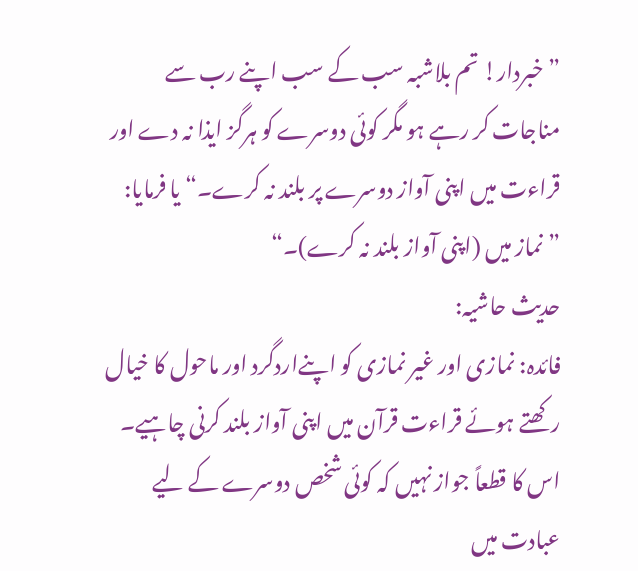”خبردار! تم بلاشبہ سب کے سب اپنے رب سے مناجات کر رہے ہو مگر کوئی دوسرے کو ہرگز ایذا نہ دے اور قراءت میں اپنی آواز دوسرے پر بلند نہ کرے۔“ یا فرمایا: ”نماز میں (اپنی آواز بلند نہ کرے)۔“
حدیث حاشیہ:
فائدہ: نمازی اور غیر نمازی کو اپنےاردگرد اور ماحول کا خیال رکھتے ہوئے قراءت قرآن میں اپنی آواز بلند کرنی چاہیے۔ اس کا قطعاً جواز نہیں کہ کوئی شخص دوسرے کے لیے عبادت میں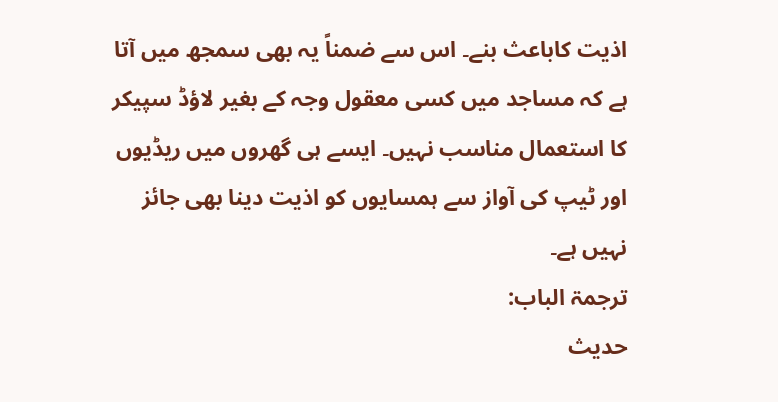اذیت کاباعث بنے۔ اس سے ضمناً یہ بھی سمجھ میں آتا ہے کہ مساجد میں کسی معقول وجہ کے بغیر لاؤڈ سپیکر کا استعمال مناسب نہیں۔ ایسے ہی گھروں میں ریڈیوں اور ٹیپ کی آواز سے ہمسایوں کو اذیت دینا بھی جائز نہیں ہے۔
ترجمۃ الباب:
حدیث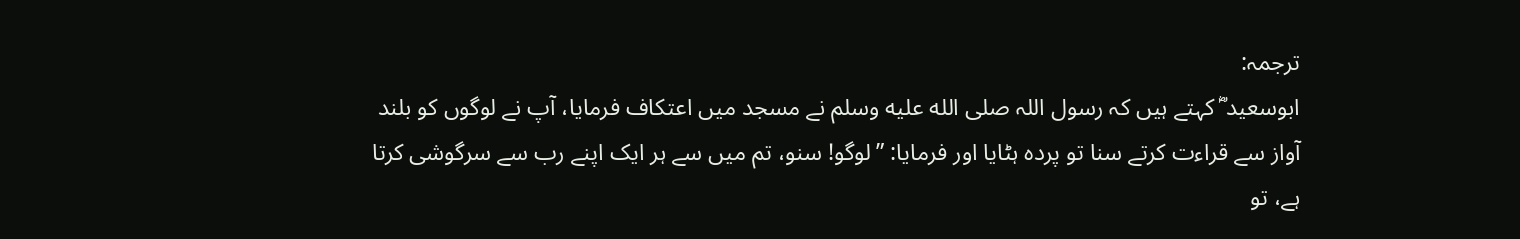ترجمہ:
ابوسعید ؓ کہتے ہیں کہ رسول اللہ صلى الله عليه وسلم نے مسجد میں اعتکاف فرمایا، آپ نے لوگوں کو بلند آواز سے قراءت کرتے سنا تو پردہ ہٹایا اور فرمایا: ”لوگو! سنو، تم میں سے ہر ایک اپنے رب سے سرگوشی کرتا ہے، تو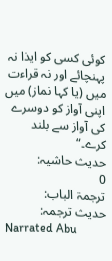کوئی کسی کو ایذا نہ پہنچائے اور نہ قراءت میں (یا کہا نماز) میں اپنی آواز کو دوسرے کی آواز سے بلند کرے۔“
حدیث حاشیہ:
0
ترجمۃ الباب:
حدیث ترجمہ:
Narrated Abu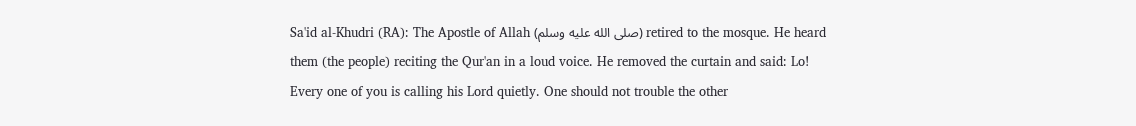Sa'id al-Khudri (RA): The Apostle of Allah (صلى الله عليه وسلم) retired to the mosque. He heard them (the people) reciting the Qur'an in a loud voice. He removed the curtain and said: Lo! Every one of you is calling his Lord quietly. One should not trouble the other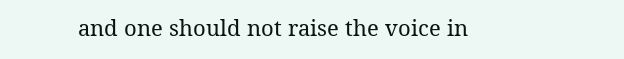and one should not raise the voice in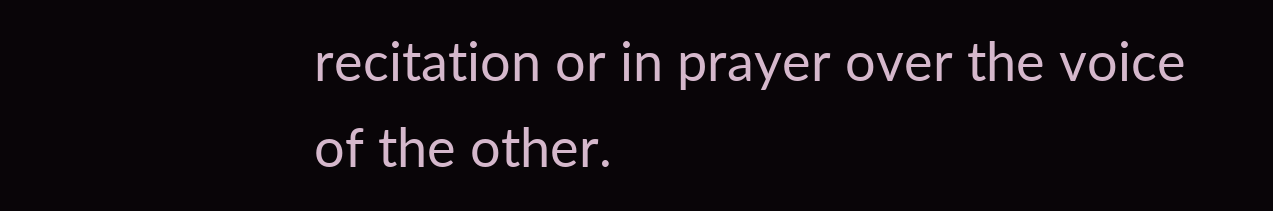recitation or in prayer over the voice of the other.